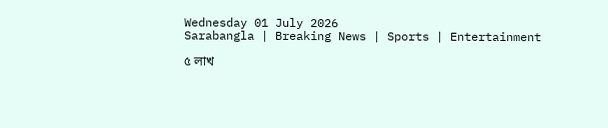Wednesday 01 July 2026
Sarabangla | Breaking News | Sports | Entertainment

৫ লাখ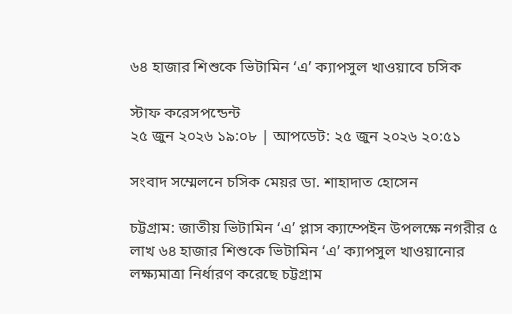৬৪ হাজার শিশুকে ভিটামিন ‘এ’ ক্যাপসুল খাওয়াবে চসিক

স্টাফ করেসপন্ডেন্ট
২৫ জুন ২০২৬ ১৯:০৮ | আপডেট: ২৫ জুন ২০২৬ ২০:৫১

সংবাদ সম্মেলনে চসিক মেয়র ডা. শাহাদাত হোসেন

চট্টগ্রাম: জাতীয় ভিটামিন ‘এ’ প্লাস ক্যাম্পেইন উপলক্ষে নগরীর ৫ লাখ ৬৪ হাজার শিশুকে ভিটামিন ‘এ’ ক্যাপসুল খাওয়ানোর লক্ষ্যমাত্রা নির্ধারণ করেছে চট্টগ্রাম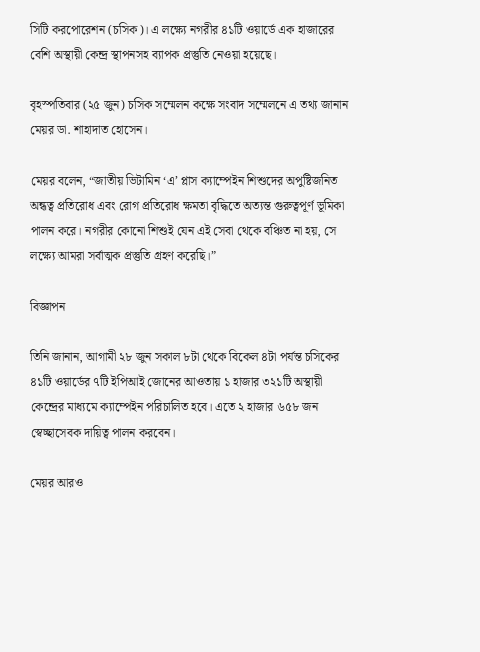সিটি করপোরেশন (চসিক)। এ লক্ষ্যে নগরীর ৪১টি ওয়ার্ডে এক হাজারের বেশি অস্থায়ী কেন্দ্র স্থাপনসহ ব্যাপক প্রস্তুতি নেওয়া হয়েছে।

বৃহস্পতিবার (২৫ জুন) চসিক সম্মেলন কক্ষে সংবাদ সম্মেলনে এ তথ্য জানান মেয়র ডা. শাহাদাত হোসেন।

মেয়র বলেন, “জাতীয় ভিটামিন ‘এ’ প্লাস ক্যাম্পেইন শিশুদের অপুষ্টিজনিত অন্ধত্ব প্রতিরোধ এবং রোগ প্রতিরোধ ক্ষমতা বৃদ্ধিতে অত্যন্ত গুরুত্বপূর্ণ ভূমিকা পালন করে। নগরীর কোনো শিশুই যেন এই সেবা থেকে বঞ্চিত না হয়, সে লক্ষ্যে আমরা সর্বাত্মক প্রস্তুতি গ্রহণ করেছি।”

বিজ্ঞাপন

তিনি জানান, আগামী ২৮ জুন সকাল ৮টা থেকে বিকেল ৪টা পর্যন্ত চসিকের ৪১টি ওয়ার্ডের ৭টি ইপিআই জোনের আওতায় ১ হাজার ৩২১টি অস্থায়ী কেন্দ্রের মাধ্যমে ক্যাম্পেইন পরিচালিত হবে। এতে ২ হাজার ৬৫৮ জন স্বেচ্ছাসেবক দায়িত্ব পালন করবেন।

মেয়র আরও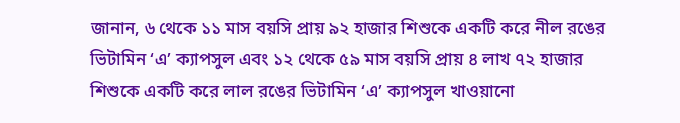জানান, ৬ থেকে ১১ মাস বয়সি প্রায় ৯২ হাজার শিশুকে একটি করে নীল রঙের ভিটামিন ‘এ’ ক্যাপসুল এবং ১২ থেকে ৫৯ মাস বয়সি প্রায় ৪ লাখ ৭২ হাজার শিশুকে একটি করে লাল রঙের ভিটামিন ‘এ’ ক্যাপসুল খাওয়ানো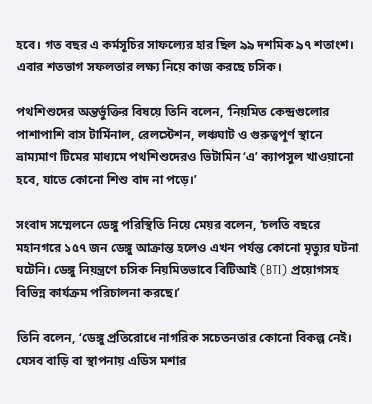হবে। গত বছর এ কর্মসূচির সাফল্যের হার ছিল ৯৯ দশমিক ৯৭ শতাংশ। এবার শতভাগ সফলতার লক্ষ্য নিয়ে কাজ করছে চসিক।

পথশিশুদের অন্তর্ভুক্তির বিষয়ে তিনি বলেন, ‘নিয়মিত কেন্দ্রগুলোর পাশাপাশি বাস টার্মিনাল, রেলস্টেশন, লঞ্চঘাট ও গুরুত্বপূর্ণ স্থানে ভ্রাম্যমাণ টিমের মাধ্যমে পথশিশুদেরও ভিটামিন ‘এ’ ক্যাপসুল খাওয়ানো হবে, যাতে কোনো শিশু বাদ না পড়ে।’

সংবাদ সম্মেলনে ডেঙ্গু পরিস্থিতি নিয়ে মেয়র বলেন, ‘চলতি বছরে মহানগরে ১৫৭ জন ডেঙ্গু আক্রান্ত হলেও এখন পর্যন্ত কোনো মৃত্যুর ঘটনা ঘটেনি। ডেঙ্গু নিয়ন্ত্রণে চসিক নিয়মিতভাবে বিটিআই (BTI) প্রয়োগসহ বিভিন্ন কার্যক্রম পরিচালনা করছে।’

তিনি বলেন, ‘ডেঙ্গু প্রতিরোধে নাগরিক সচেতনতার কোনো বিকল্প নেই। যেসব বাড়ি বা স্থাপনায় এডিস মশার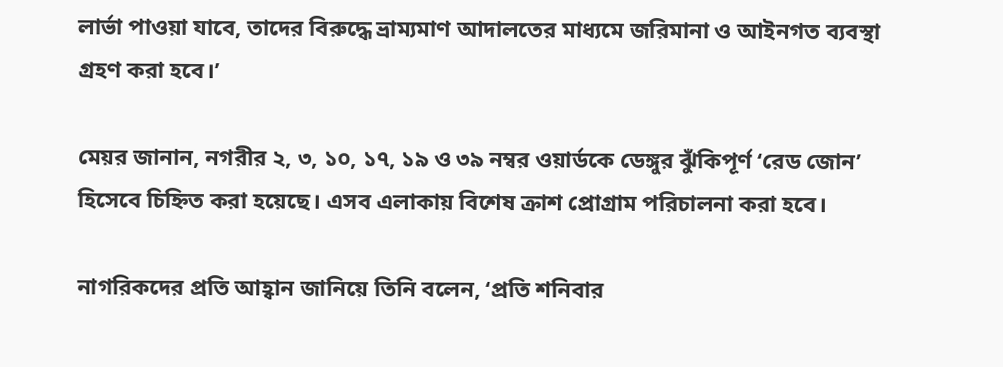লার্ভা পাওয়া যাবে, তাদের বিরুদ্ধে ভ্রাম্যমাণ আদালতের মাধ্যমে জরিমানা ও আইনগত ব্যবস্থা গ্রহণ করা হবে।’

মেয়র জানান, নগরীর ২, ৩, ১০, ১৭, ১৯ ও ৩৯ নম্বর ওয়ার্ডকে ডেঙ্গুর ঝুঁকিপূর্ণ ‘রেড জোন’ হিসেবে চিহ্নিত করা হয়েছে। এসব এলাকায় বিশেষ ক্রাশ প্রোগ্রাম পরিচালনা করা হবে।

নাগরিকদের প্রতি আহ্বান জানিয়ে তিনি বলেন, ‘প্রতি শনিবার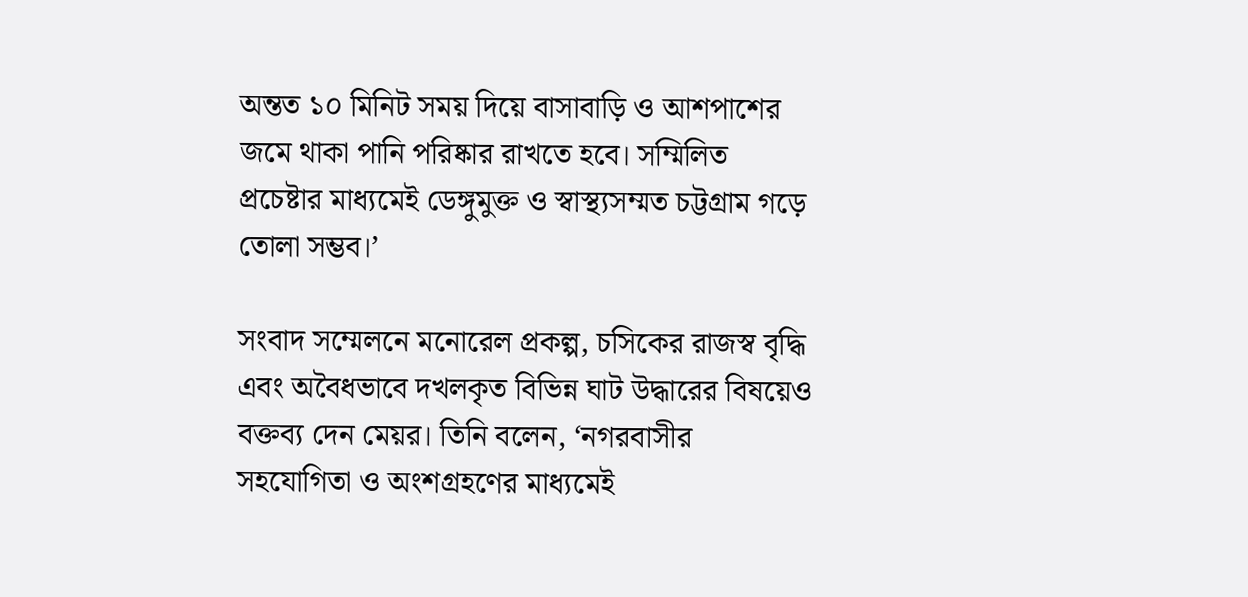অন্তত ১০ মিনিট সময় দিয়ে বাসাবাড়ি ও আশপাশের জমে থাকা পানি পরিষ্কার রাখতে হবে। সম্মিলিত প্রচেষ্টার মাধ্যমেই ডেঙ্গুমুক্ত ও স্বাস্থ্যসম্মত চট্টগ্রাম গড়ে তোলা সম্ভব।’

সংবাদ সম্মেলনে মনোরেল প্রকল্প, চসিকের রাজস্ব বৃদ্ধি এবং অবৈধভাবে দখলকৃত বিভিন্ন ঘাট উদ্ধারের বিষয়েও বক্তব্য দেন মেয়র। তিনি বলেন, ‘নগরবাসীর সহযোগিতা ও অংশগ্রহণের মাধ্যমেই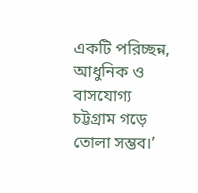একটি পরিচ্ছন্ন, আধুনিক ও বাসযোগ্য চট্টগ্রাম গড়ে তোলা সম্ভব।’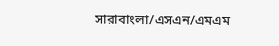সারাবাংলা/এসএন/এমএম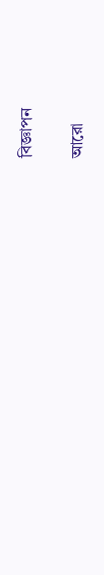বিজ্ঞাপন

আরো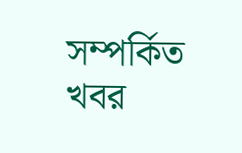সম্পর্কিত খবর